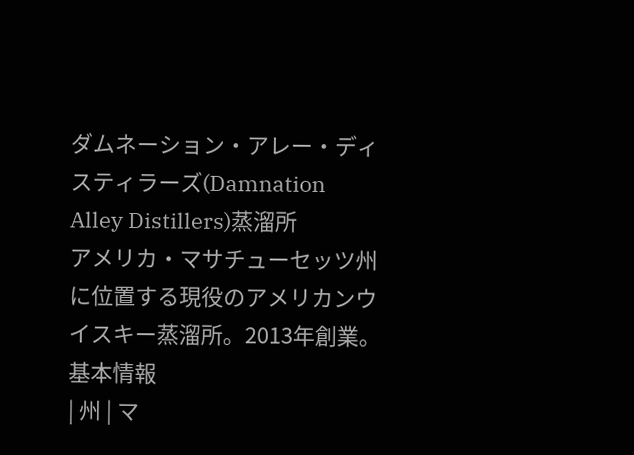ダムネーション・アレー・ディスティラーズ(Damnation Alley Distillers)蒸溜所
アメリカ・マサチューセッツ州に位置する現役のアメリカンウイスキー蒸溜所。2013年創業。
基本情報
| 州 | マ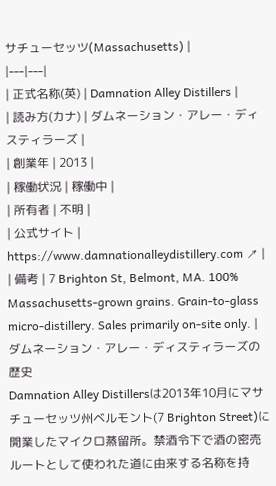サチューセッツ(Massachusetts) |
|---|---|
| 正式名称(英) | Damnation Alley Distillers |
| 読み方(カナ) | ダムネーション・アレー・ディスティラーズ |
| 創業年 | 2013 |
| 稼働状況 | 稼働中 |
| 所有者 | 不明 |
| 公式サイト | https://www.damnationalleydistillery.com ↗ |
| 備考 | 7 Brighton St, Belmont, MA. 100% Massachusetts-grown grains. Grain-to-glass micro-distillery. Sales primarily on-site only. |
ダムネーション・アレー・ディスティラーズの歴史
Damnation Alley Distillersは2013年10月にマサチューセッツ州ベルモント(7 Brighton Street)に開業したマイクロ蒸留所。禁酒令下で酒の密売ルートとして使われた道に由来する名称を持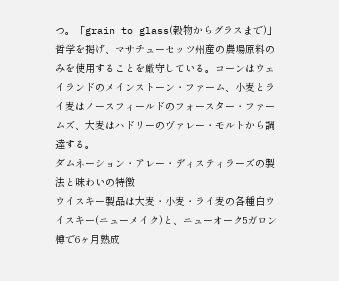つ。「grain to glass(穀物からグラスまで)」哲学を掲げ、マサチューセッツ州産の農場原料のみを使用することを厳守している。コーンはウェイランドのメインストーン・ファーム、小麦とライ麦はノースフィールドのフォースター・ファームズ、大麦はハドリーのヴァレー・モルトから調達する。
ダムネーション・アレー・ディスティラーズの製法と味わいの特徴
ウイスキー製品は大麦・小麦・ライ麦の各種白ウイスキー(ニューメイク)と、ニューオーク5ガロン樽で6ヶ月熟成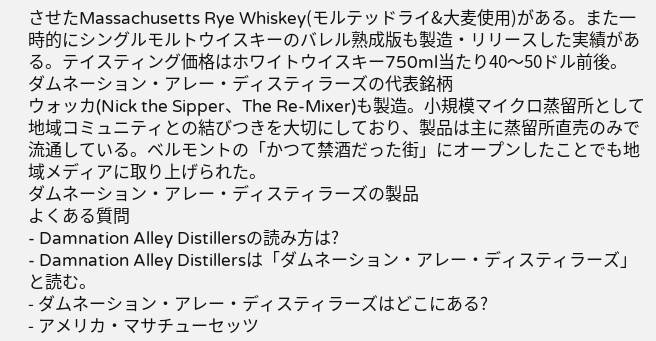させたMassachusetts Rye Whiskey(モルテッドライ&大麦使用)がある。また一時的にシングルモルトウイスキーのバレル熟成版も製造・リリースした実績がある。テイスティング価格はホワイトウイスキー750ml当たり40〜50ドル前後。
ダムネーション・アレー・ディスティラーズの代表銘柄
ウォッカ(Nick the Sipper、The Re-Mixer)も製造。小規模マイクロ蒸留所として地域コミュニティとの結びつきを大切にしており、製品は主に蒸留所直売のみで流通している。ベルモントの「かつて禁酒だった街」にオープンしたことでも地域メディアに取り上げられた。
ダムネーション・アレー・ディスティラーズの製品
よくある質問
- Damnation Alley Distillersの読み方は?
- Damnation Alley Distillersは「ダムネーション・アレー・ディスティラーズ」と読む。
- ダムネーション・アレー・ディスティラーズはどこにある?
- アメリカ・マサチューセッツ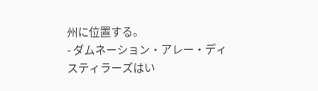州に位置する。
- ダムネーション・アレー・ディスティラーズはい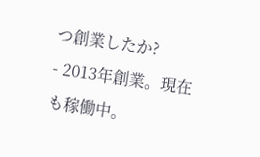つ創業したか?
- 2013年創業。現在も稼働中。